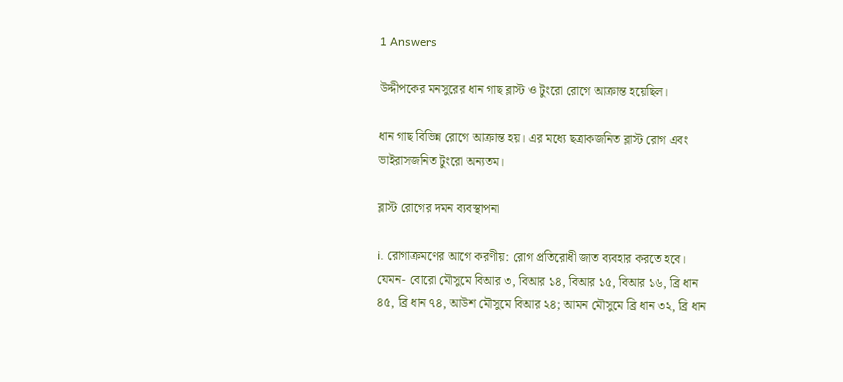1 Answers

উদ্দীপকের মনসুরের ধান গাছ ব্লাস্ট ও টুংরো রোগে আক্রান্ত হয়েছিল।

ধান গাছ বিভিন্ন রোগে আক্রান্ত হয়। এর মধ্যে ছত্রাকজনিত ব্লাস্ট রোগ এবং ভাইরাসজনিত টুংরো অন্যতম।

ব্লাস্ট রোগের দমন ব্যবস্থাপনা

i. রোগাক্রমণের আগে করণীয়: রোগ প্রতিরোধী জাত ব্যবহার করতে হবে। যেমন- বোরো মৌসুমে বিআর ৩, বিআর ১৪, বিআর ১৫, বিআর ১৬, ব্রি ধান ৪৫, ব্রি ধান ৭৪, আউশ মৌসুমে বিআর ২৪; আমন মৌসুমে ব্রি ধান ৩২, ব্রি ধান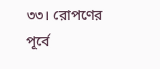৩৩। রোপণের পূর্বে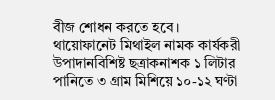বীজ শোধন করতে হবে। থায়োফানেট মিথাইল নামক কার্যকরী উপাদানবিশিষ্ট ছত্রাকনাশক ১ লিটার পানিতে ৩ গ্রাম মিশিয়ে ১০-১২ ঘণ্টা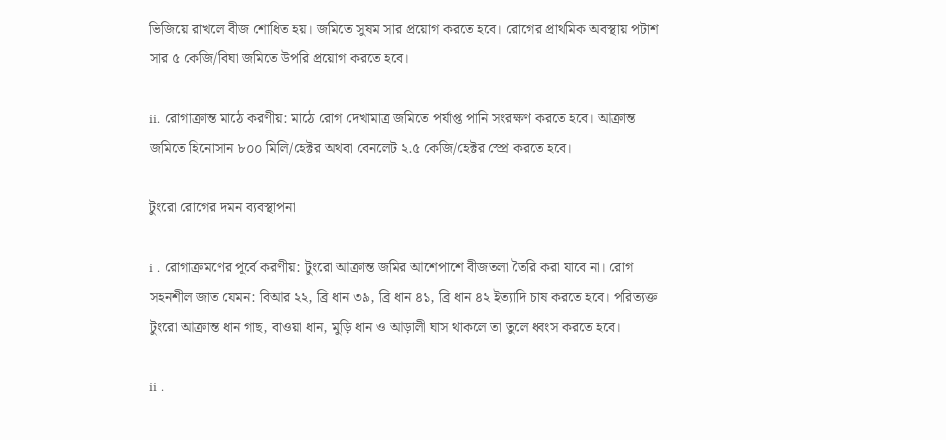ভিজিয়ে রাখলে বীজ শোধিত হয়। জমিতে সুষম সার প্রয়োগ করতে হবে। রোগের প্রাথমিক অবস্থায় পটাশ সার ৫ কেজি/বিঘা জমিতে উপরি প্রয়োগ করতে হবে।

ii. রোগাক্রান্ত মাঠে করণীয়: মাঠে রোগ দেখামাত্র জমিতে পর্যাপ্ত পানি সংরক্ষণ করতে হবে। আক্রান্ত জমিতে হিনোসান ৮০০ মিলি/হেক্টর অথবা বেনলেট ২.৫ কেজি/হেক্টর স্প্রে করতে হবে।

টুংরো রোগের দমন ব্যবস্থাপনা

i . রোগাক্রমণের পূর্বে করণীয়: টুংরো আক্রান্ত জমির আশেপাশে বীজতলা তৈরি করা যাবে না। রোগ সহনশীল জাত যেমন: বিআর ২২, ব্রি ধান ৩৯, ব্রি ধান ৪১, ব্রি ধান ৪২ ইত্যাদি চাষ করতে হবে। পরিত্যক্ত টুংরো আক্রান্ত ধান গাছ, বাওয়া ধান, মুড়ি ধান ও আড়ালী ঘাস থাকলে তা তুলে ধ্বংস করতে হবে।

ii .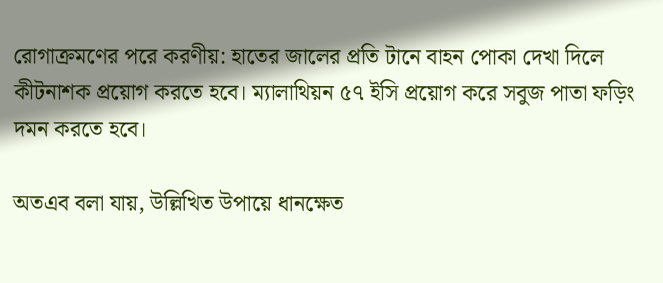রোগাক্রমণের পরে করণীয়: হাতের জালের প্রতি টানে বাহন পোকা দেখা দিলে কীটনাশক প্রয়োগ করতে হবে। ম্যালাথিয়ন ৫৭ ইসি প্রয়োগ করে সবুজ পাতা ফড়িং দমন করতে হবে।

অতএব বলা যায়, উল্লিখিত উপায়ে ধানক্ষেত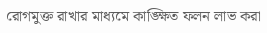রোগমুক্ত রাখার মাধ্যমে কাঙ্ক্ষিত ফলন লাভ করা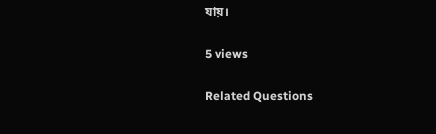যায়।

5 views

Related Questions